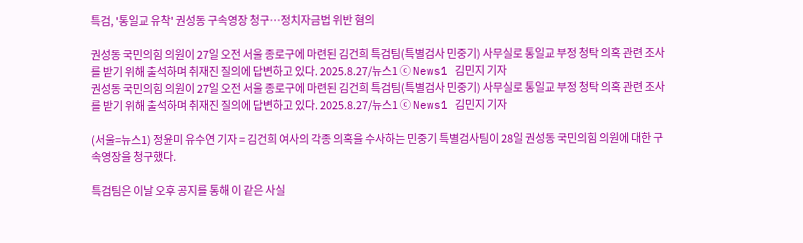특검, '통일교 유착' 권성동 구속영장 청구…정치자금법 위반 혐의

권성동 국민의힘 의원이 27일 오전 서울 종로구에 마련된 김건희 특검팀(특별검사 민중기) 사무실로 통일교 부정 청탁 의혹 관련 조사를 받기 위해 출석하며 취재진 질의에 답변하고 있다. 2025.8.27/뉴스1 ⓒ News1 김민지 기자
권성동 국민의힘 의원이 27일 오전 서울 종로구에 마련된 김건희 특검팀(특별검사 민중기) 사무실로 통일교 부정 청탁 의혹 관련 조사를 받기 위해 출석하며 취재진 질의에 답변하고 있다. 2025.8.27/뉴스1 ⓒ News1 김민지 기자

(서울=뉴스1) 정윤미 유수연 기자 = 김건희 여사의 각종 의혹을 수사하는 민중기 특별검사팀이 28일 권성동 국민의힘 의원에 대한 구속영장을 청구했다.

특검팀은 이날 오후 공지를 통해 이 같은 사실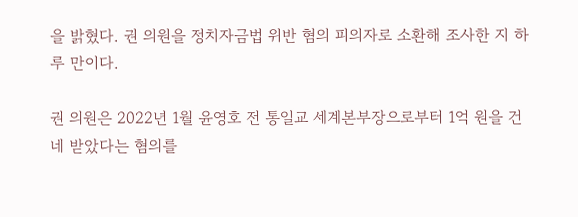을 밝혔다. 권 의원을 정치자금법 위반 혐의 피의자로 소환해 조사한 지 하루 만이다.

권 의원은 2022년 1월 윤영호 전 통일교 세계본부장으로부터 1억 원을 건네 받았다는 혐의를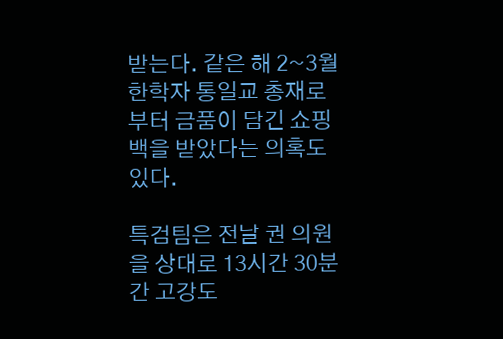받는다. 같은 해 2~3월 한학자 통일교 총재로부터 금품이 담긴 쇼핑백을 받았다는 의혹도 있다.

특검팀은 전날 권 의원을 상대로 13시간 30분간 고강도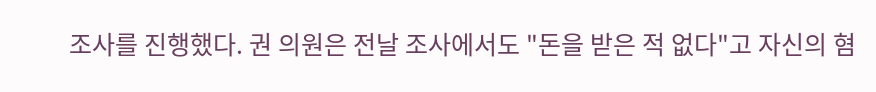조사를 진행했다. 권 의원은 전날 조사에서도 "돈을 받은 적 없다"고 자신의 혐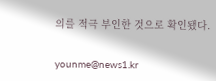의를 적극 부인한 것으로 확인됐다.

younme@news1.kr